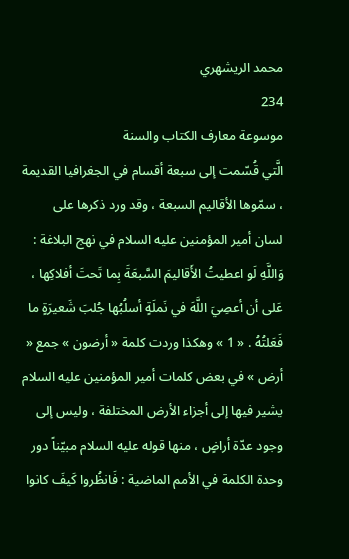محمد الريشهري
234
موسوعة معارف الكتاب والسنة
الَّتي قُسّمت إلى سبعة أقسام في الجغرافيا القديمة ، سمّوها الأقاليم السبعة ، وقد ورد ذكرها على لسان أمير المؤمنين عليه السلام في نهج البلاغة : وَاللَّهِ لَو اعطيتُ الأَقاليمَ السَّبعَةَ بِما تَحتَ أفلاكِها ، عَلى أن أعصِيَ اللَّهَ في نَملَةٍ أسلُبُها جُلبَ شَعيرَةٍ ما فَعَلتُهُ . « 1 » وهكذا وردت كلمة « أرضون » جمع « أرض » في بعض كلمات أمير المؤمنين عليه السلام يشير فيها إلى أجزاء الأرض المختلفة ، وليس إلى وجود عدّة أراضٍ ، منها قوله عليه السلام مبيّناً دور وحدة الكلمة في الأمم الماضية : فَانظُروا كَيفَ كانوا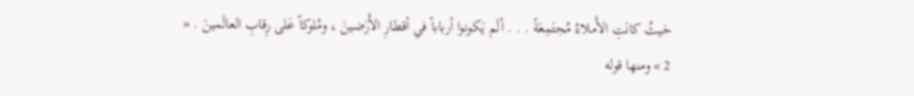حَيثُ كانَتِ الأَملاءُ مُجتَمِعَةً . . . ألَم يَكونوا أرباباً في أقطارِ الأَرَضينَ ، ومُلوكاً عَلى رِقابِ العالَمينَ . « 2 » ومنها قوله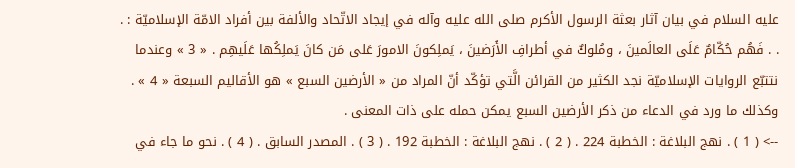عليه السلام في بيان آثار بعثة الرسول الأكرم صلى الله عليه وآله في إيجاد الاتّحاد والألفة بين أفراد الامّة الإسلاميّة : . . . فَهُم حُكّامٌ عَلَى العالَمينَ ، ومُلوكٌ في أطرافِ الأَرَضينَ ، يَملِكونَ الامورَ عَلى مَن كانَ يَملِكُها عَلَيهِم . « 3 » وعندما نتتبّع الروايات الإسلاميّة نجد الكثير من القرائن الَّتي تؤكّد أنّ المراد من « الأرضين السبع » هو الأقاليم السبعة « 4 » . وكذلك ما ورد في الدعاء من ذكر الأرضين السبع يمكن حمله على ذات المعنى .
--> ( 1 ) . نهج البلاغة : الخطبة 224 . ( 2 ) . نهج البلاغة : الخطبة 192 . ( 3 ) . المصدر السابق . ( 4 ) . نحو ما جاء في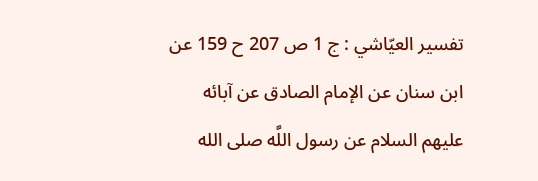تفسير العيّاشي : ج 1 ص 207 ح 159 عن ابن سنان عن الإمام الصادق عن آبائه عليهم السلام عن رسول اللَّه صلى الله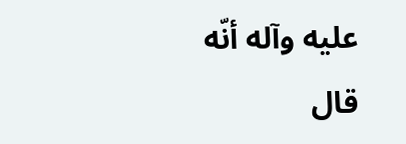عليه وآله أنّه قال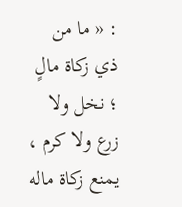: « ما من ذي زكاة مالٍ ؛ نخل ولا زرع ولا كرم ، يمنع زكاة ماله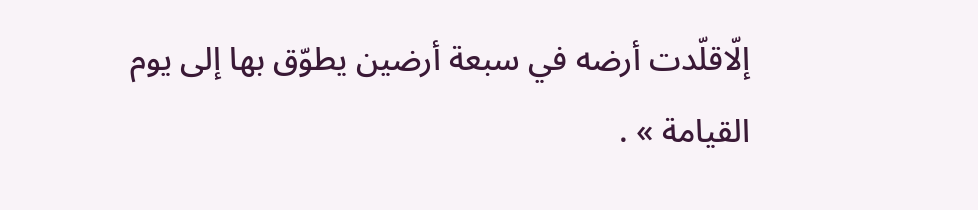إلّاقلّدت أرضه في سبعة أرضين يطوّق بها إلى يوم القيامة » .